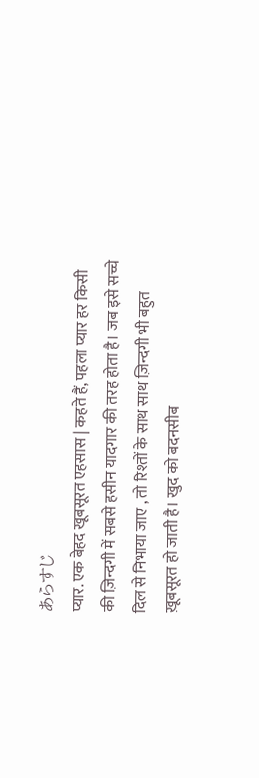あらすじ
प्यार. एक बेहद खूबसूरत एहसास | कहते हैं, पहला प्यार हर किसी की ज़िन्दगी में सबसे हसीन यादगार की तरह होता है। जब इसे सच्चे दिल से निभाया जाए , तो रिश्तों के साथ साथ ज़िन्दगी भी बहुत ख़ूबसूरत हो जाती है। खुद को बदनसीब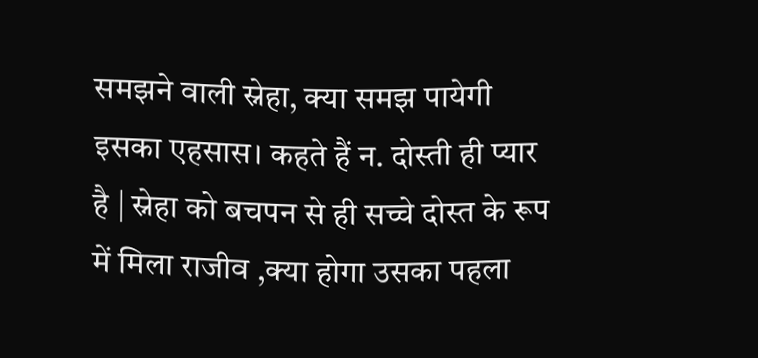समझने वाली स्नेहा, क्या समझ पायेगी इसका एहसास। कहते हैं न. दोस्ती ही प्यार है | स्नेहा को बचपन से ही सच्चे दोस्त के रूप में मिला राजीव ,क्या होगा उसका पहला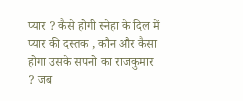प्यार ? कैसे होगी स्नेहा के दिल में प्यार की दस्तक , कौन और कैसा होगा उसके सपनो का राजकुमार ? जब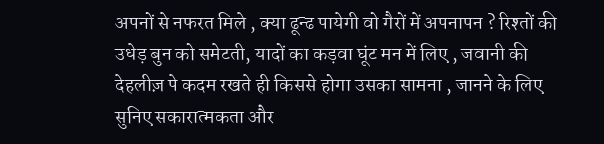अपनों से नफरत मिले , क्या ढून्ढ पायेगी वो गैरों में अपनापन ? रिश्तों की उधेड़ बुन को समेटती, यादों का कड़वा घूंट मन में लिए , जवानी की देहलीज़ पे कदम रखते ही किससे होगा उसका सामना , जानने के लिए सुनिए सकारात्मकता और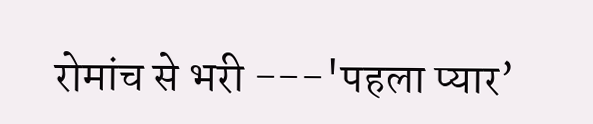रोमांच से भरी ---'पहला प्यार’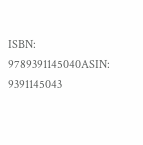ISBN: 9789391145040ASIN: 9391145043